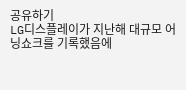공유하기
LG디스플레이가 지난해 대규모 어닝쇼크를 기록했음에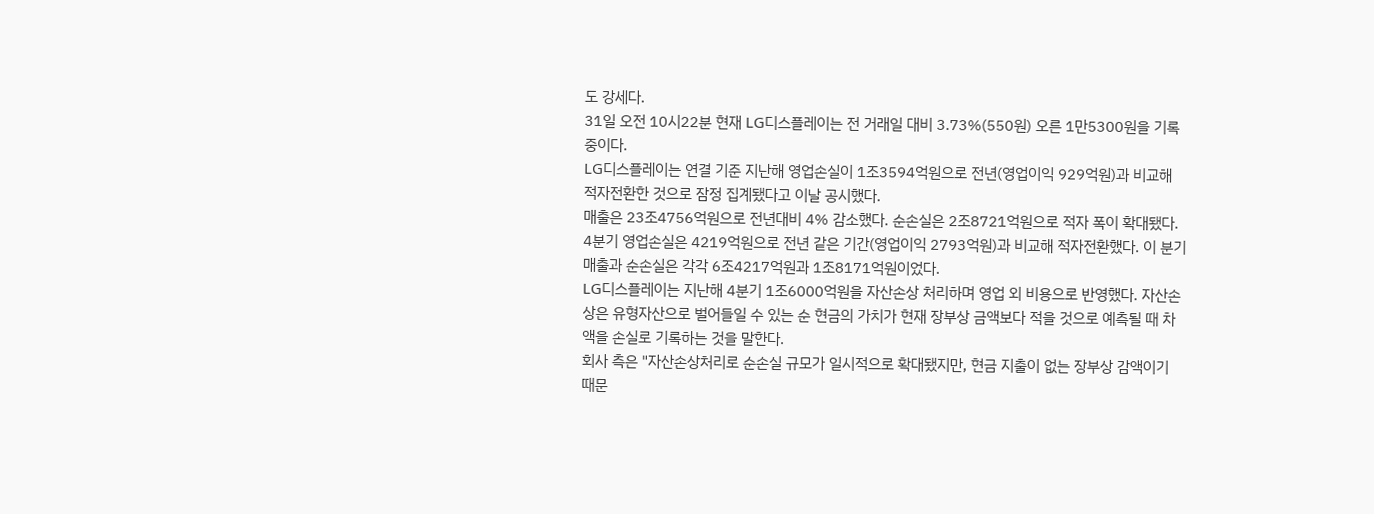도 강세다.
31일 오전 10시22분 현재 LG디스플레이는 전 거래일 대비 3.73%(550원) 오른 1만5300원을 기록 중이다.
LG디스플레이는 연결 기준 지난해 영업손실이 1조3594억원으로 전년(영업이익 929억원)과 비교해 적자전환한 것으로 잠정 집계됐다고 이날 공시했다.
매출은 23조4756억원으로 전년대비 4% 감소했다. 순손실은 2조8721억원으로 적자 폭이 확대됐다.
4분기 영업손실은 4219억원으로 전년 같은 기간(영업이익 2793억원)과 비교해 적자전환했다. 이 분기 매출과 순손실은 각각 6조4217억원과 1조8171억원이었다.
LG디스플레이는 지난해 4분기 1조6000억원을 자산손상 처리하며 영업 외 비용으로 반영했다. 자산손상은 유형자산으로 벌어들일 수 있는 순 현금의 가치가 현재 장부상 금액보다 적을 것으로 예측될 때 차액을 손실로 기록하는 것을 말한다.
회사 측은 "자산손상처리로 순손실 규모가 일시적으로 확대됐지만, 현금 지출이 없는 장부상 감액이기 때문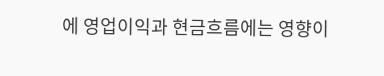에 영업이익과 현금흐름에는 영향이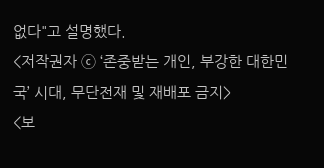없다"고 설명했다.
<저작권자 ⓒ ‘존중받는 개인, 부강한 대한민국’ 시대, 무단전재 및 재배포 금지>
<보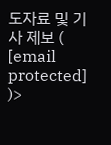도자료 및 기사 제보 ( [email protected] )>